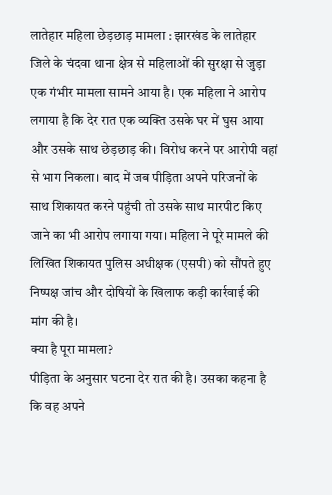लातेहार महिला छेड़छाड़ मामला : झारखंड के लातेहार जिले के चंदवा थाना क्षेत्र से महिलाओं की सुरक्षा से जुड़ा एक गंभीर मामला सामने आया है। एक महिला ने आरोप लगाया है कि देर रात एक व्यक्ति उसके घर में घुस आया और उसके साथ छेड़छाड़ की। विरोध करने पर आरोपी वहां से भाग निकला। बाद में जब पीड़िता अपने परिजनों के साथ शिकायत करने पहुंची तो उसके साथ मारपीट किए जाने का भी आरोप लगाया गया। महिला ने पूरे मामले की लिखित शिकायत पुलिस अधीक्षक (एसपी) को सौंपते हुए निष्पक्ष जांच और दोषियों के खिलाफ कड़ी कार्रवाई की मांग की है।
क्या है पूरा मामला?
पीड़िता के अनुसार घटना देर रात की है। उसका कहना है कि वह अपने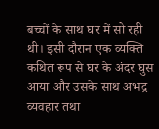बच्चों के साथ घर में सो रही थी। इसी दौरान एक व्यक्ति कथित रूप से घर के अंदर घुस आया और उसके साथ अभद्र व्यवहार तथा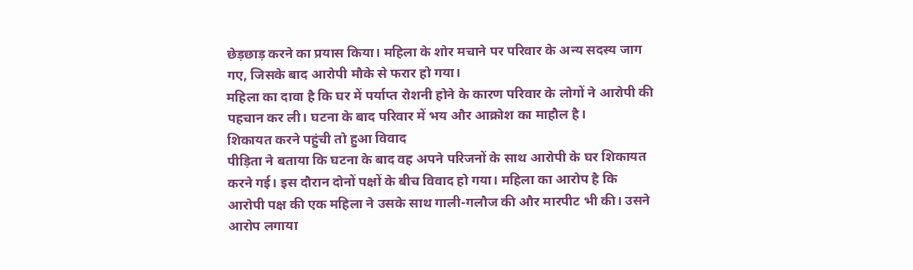छेड़छाड़ करने का प्रयास किया। महिला के शोर मचाने पर परिवार के अन्य सदस्य जाग गए, जिसके बाद आरोपी मौके से फरार हो गया।
महिला का दावा है कि घर में पर्याप्त रोशनी होने के कारण परिवार के लोगों ने आरोपी की पहचान कर ली। घटना के बाद परिवार में भय और आक्रोश का माहौल है।
शिकायत करने पहुंची तो हुआ विवाद
पीड़िता ने बताया कि घटना के बाद वह अपने परिजनों के साथ आरोपी के घर शिकायत करने गई। इस दौरान दोनों पक्षों के बीच विवाद हो गया। महिला का आरोप है कि आरोपी पक्ष की एक महिला ने उसके साथ गाली-गलौज की और मारपीट भी की। उसने आरोप लगाया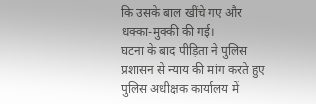कि उसके बाल खींचे गए और धक्का-मुक्की की गई।
घटना के बाद पीड़िता ने पुलिस प्रशासन से न्याय की मांग करते हुए पुलिस अधीक्षक कार्यालय में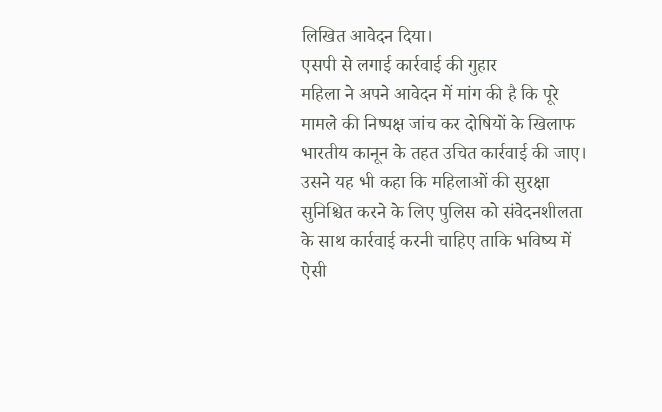लिखित आवेदन दिया।
एसपी से लगाई कार्रवाई की गुहार
महिला ने अपने आवेदन में मांग की है कि पूरे मामले की निष्पक्ष जांच कर दोषियों के खिलाफ भारतीय कानून के तहत उचित कार्रवाई की जाए। उसने यह भी कहा कि महिलाओं की सुरक्षा सुनिश्चित करने के लिए पुलिस को संवेदनशीलता के साथ कार्रवाई करनी चाहिए ताकि भविष्य में ऐसी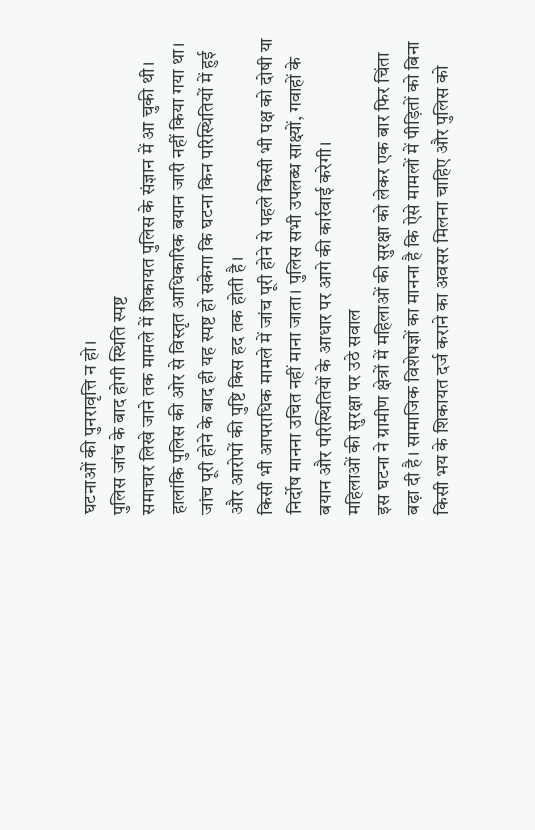घटनाओं की पुनरावृत्ति न हो।
पुलिस जांच के बाद होगी स्थिति स्पष्ट
समाचार लिखे जाने तक मामले में शिकायत पुलिस के संज्ञान में आ चुकी थी। हालांकि पुलिस की ओर से विस्तृत आधिकारिक बयान जारी नहीं किया गया था। जांच पूरी होने के बाद ही यह स्पष्ट हो सकेगा कि घटना किन परिस्थितियों में हुई और आरोपों की पुष्टि किस हद तक होती है।
किसी भी आपराधिक मामले में जांच पूरी होने से पहले किसी भी पक्ष को दोषी या निर्दोष मानना उचित नहीं माना जाता। पुलिस सभी उपलब्ध साक्ष्यों, गवाहों के बयान और परिस्थितियों के आधार पर आगे की कार्रवाई करेगी।
महिलाओं की सुरक्षा पर उठे सवाल
इस घटना ने ग्रामीण क्षेत्रों में महिलाओं की सुरक्षा को लेकर एक बार फिर चिंता बढ़ा दी है। सामाजिक विशेषज्ञों का मानना है कि ऐसे मामलों में पीड़ितों को बिना किसी भय के शिकायत दर्ज कराने का अवसर मिलना चाहिए और पुलिस को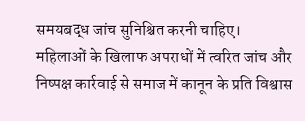समयबद्ध जांच सुनिश्चित करनी चाहिए।
महिलाओं के खिलाफ अपराधों में त्वरित जांच और निष्पक्ष कार्रवाई से समाज में कानून के प्रति विश्वास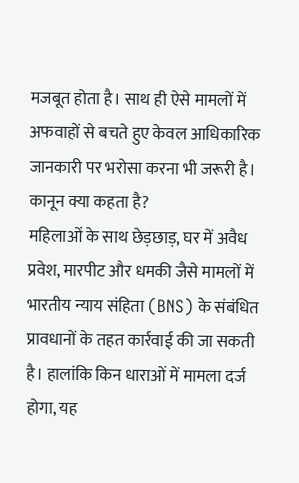मजबूत होता है। साथ ही ऐसे मामलों में अफवाहों से बचते हुए केवल आधिकारिक जानकारी पर भरोसा करना भी जरूरी है।
कानून क्या कहता है?
महिलाओं के साथ छेड़छाड़, घर में अवैध प्रवेश, मारपीट और धमकी जैसे मामलों में भारतीय न्याय संहिता (BNS) के संबंधित प्रावधानों के तहत कार्रवाई की जा सकती है। हालांकि किन धाराओं में मामला दर्ज होगा, यह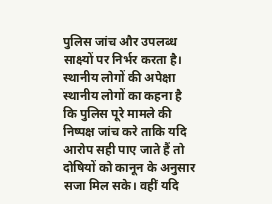पुलिस जांच और उपलब्ध साक्ष्यों पर निर्भर करता है।
स्थानीय लोगों की अपेक्षा
स्थानीय लोगों का कहना है कि पुलिस पूरे मामले की निष्पक्ष जांच करे ताकि यदि आरोप सही पाए जाते हैं तो दोषियों को कानून के अनुसार सजा मिल सके। वहीं यदि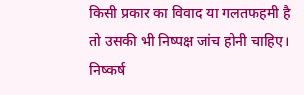किसी प्रकार का विवाद या गलतफहमी है तो उसकी भी निष्पक्ष जांच होनी चाहिए।
निष्कर्ष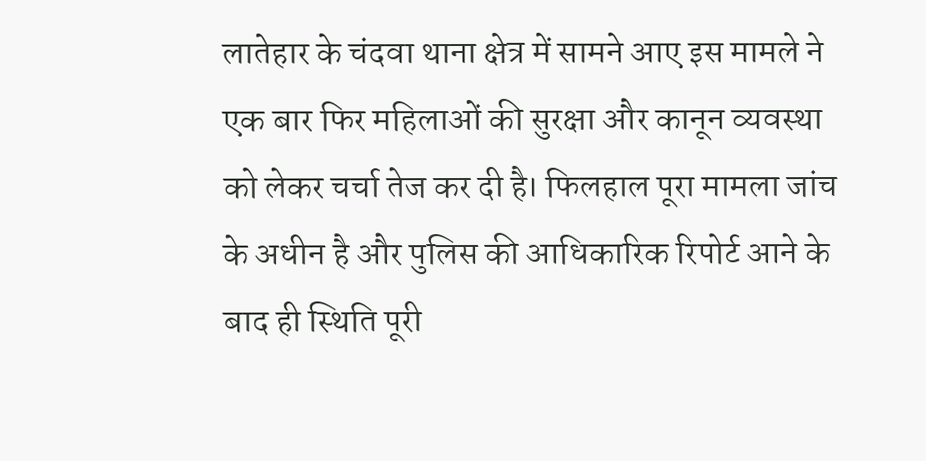लातेहार के चंदवा थाना क्षेत्र में सामने आए इस मामले ने एक बार फिर महिलाओं की सुरक्षा और कानून व्यवस्था को लेकर चर्चा तेज कर दी है। फिलहाल पूरा मामला जांच के अधीन है और पुलिस की आधिकारिक रिपोर्ट आने के बाद ही स्थिति पूरी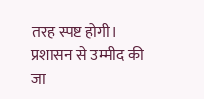तरह स्पष्ट होगी। प्रशासन से उम्मीद की जा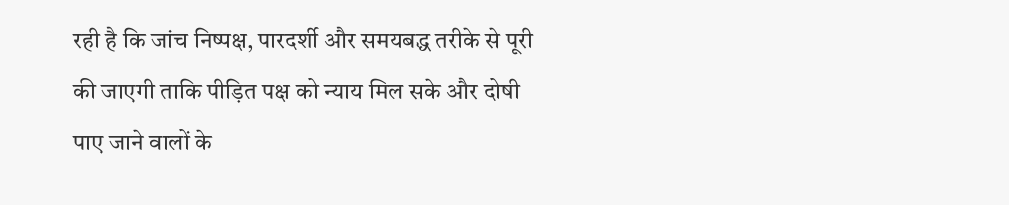रही है कि जांच निष्पक्ष, पारदर्शी और समयबद्ध तरीके से पूरी की जाएगी ताकि पीड़ित पक्ष को न्याय मिल सके और दोषी पाए जाने वालों के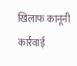खिलाफ कानूनी कार्रवाई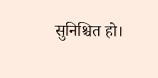सुनिश्चित हो।